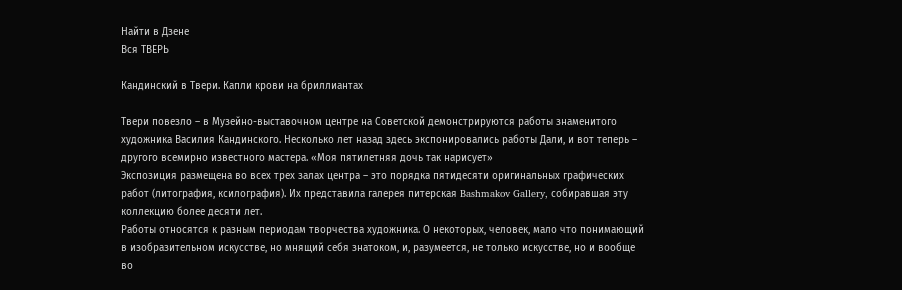Найти в Дзене
Вся ТВЕРЬ

Кандинский в Твери. Капли крови на бриллиантах

Твери повезло – в Музейно-выставочном центре на Советской демонстрируются работы знаменитого художника Василия Кандинского. Несколько лет назад здесь экспонировались работы Дали, и вот теперь – другого всемирно известного мастера. «Моя пятилетняя дочь так нарисует»
Экспозиция размещена во всех трех залах центра – это порядка пятидесяти оригинальных графических работ (литография, ксилография). Их представила галерея питерская Bashmakov Gallery, собиравшая эту коллекцию более десяти лет.
Работы относятся к разным периодам творчества художника. О некоторых, человек, мало что понимающий в изобразительном искусстве, но мнящий себя знатоком, и, разумеется, не только искусстве, но и вообще во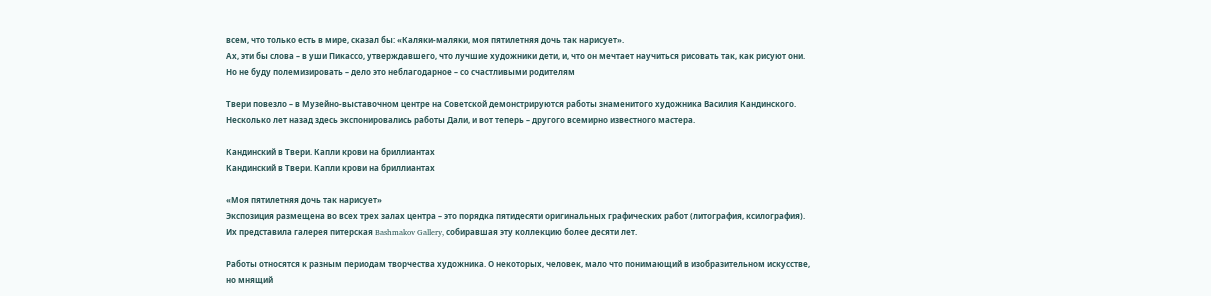всем, что только есть в мире, сказал бы: «Каляки-маляки, моя пятилетняя дочь так нарисует».
Ах, эти бы слова – в уши Пикассо, утверждавшего, что лучшие художники дети, и, что он мечтает научиться рисовать так, как рисуют они. Но не буду полемизировать – дело это неблагодарное – со счастливыми родителям

Твери повезло – в Музейно-выставочном центре на Советской демонстрируются работы знаменитого художника Василия Кандинского. Несколько лет назад здесь экспонировались работы Дали, и вот теперь – другого всемирно известного мастера.

Кандинский в Твери. Капли крови на бриллиантах
Кандинский в Твери. Капли крови на бриллиантах

«Моя пятилетняя дочь так нарисует»
Экспозиция размещена во всех трех залах центра – это порядка пятидесяти оригинальных графических работ (литография, ксилография). Их представила галерея питерская Bashmakov Gallery, собиравшая эту коллекцию более десяти лет.

Работы относятся к разным периодам творчества художника. О некоторых, человек, мало что понимающий в изобразительном искусстве, но мнящий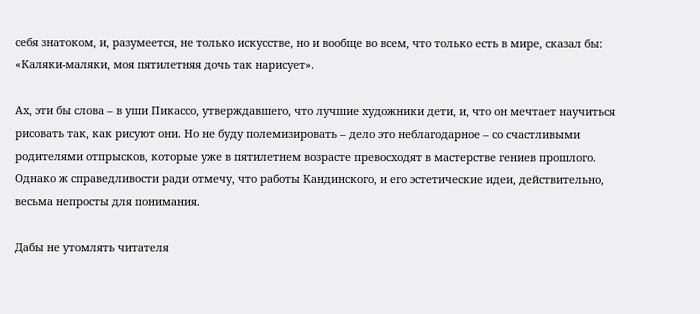себя знатоком, и, разумеется, не только искусстве, но и вообще во всем, что только есть в мире, сказал бы: «Каляки-маляки, моя пятилетняя дочь так нарисует».

Ах, эти бы слова – в уши Пикассо, утверждавшего, что лучшие художники дети, и, что он мечтает научиться рисовать так, как рисуют они. Но не буду полемизировать – дело это неблагодарное – со счастливыми родителями отпрысков, которые уже в пятилетнем возрасте превосходят в мастерстве гениев прошлого. Однако ж справедливости ради отмечу, что работы Кандинского, и его эстетические идеи, действительно, весьма непросты для понимания.

Дабы не утомлять читателя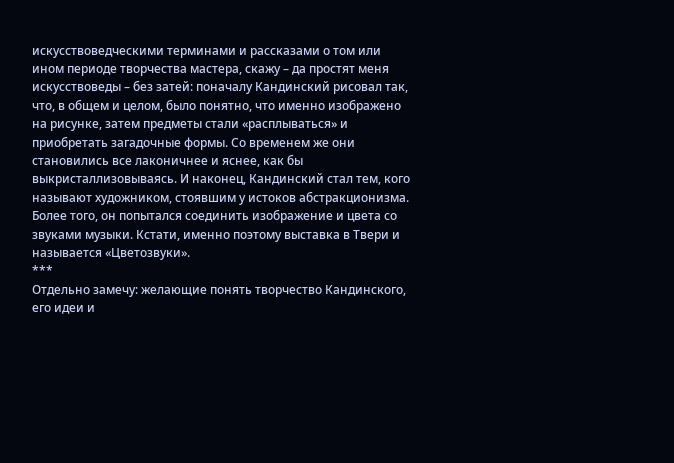искусствоведческими терминами и рассказами о том или ином периоде творчества мастера, скажу – да простят меня искусствоведы – без затей: поначалу Кандинский рисовал так, что, в общем и целом, было понятно, что именно изображено на рисунке, затем предметы стали «расплываться» и приобретать загадочные формы. Со временем же они становились все лаконичнее и яснее, как бы выкристаллизовываясь. И наконец, Кандинский стал тем, кого называют художником, стоявшим у истоков абстракционизма. Более того, он попытался соединить изображение и цвета со звуками музыки. Кстати, именно поэтому выставка в Твери и называется «Цветозвуки».
***
Отдельно замечу: желающие понять творчество Кандинского, его идеи и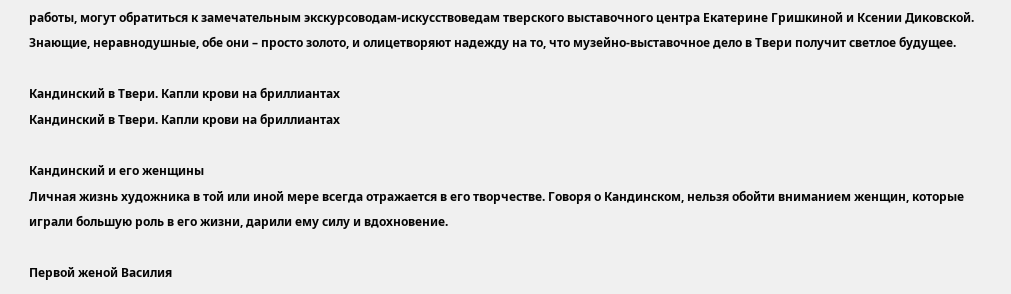работы, могут обратиться к замечательным экскурсоводам-искусствоведам тверского выставочного центра Екатерине Гришкиной и Ксении Диковской. Знающие, неравнодушные, обе они – просто золото, и олицетворяют надежду на то, что музейно-выставочное дело в Твери получит светлое будущее.

Кандинский в Твери. Капли крови на бриллиантах
Кандинский в Твери. Капли крови на бриллиантах

Кандинский и его женщины
Личная жизнь художника в той или иной мере всегда отражается в его творчестве. Говоря о Кандинском, нельзя обойти вниманием женщин, которые играли большую роль в его жизни, дарили ему силу и вдохновение.

Первой женой Василия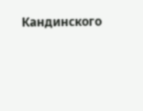Кандинского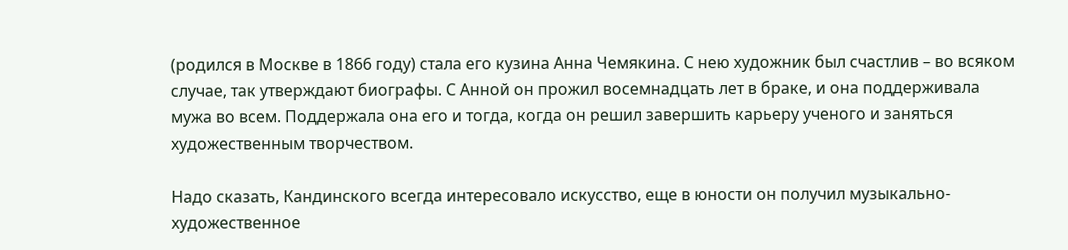(родился в Москве в 1866 году) стала его кузина Анна Чемякина. С нею художник был счастлив – во всяком случае, так утверждают биографы. С Анной он прожил восемнадцать лет в браке, и она поддерживала мужа во всем. Поддержала она его и тогда, когда он решил завершить карьеру ученого и заняться художественным творчеством.

Надо сказать, Кандинского всегда интересовало искусство, еще в юности он получил музыкально-художественное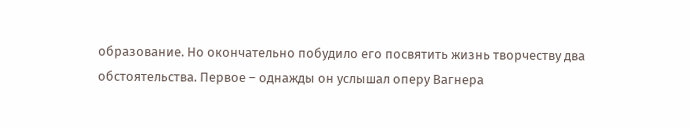образование. Но окончательно побудило его посвятить жизнь творчеству два обстоятельства. Первое – однажды он услышал оперу Вагнера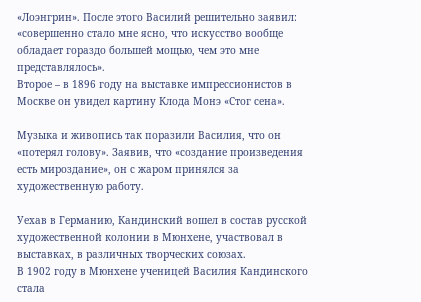«Лоэнгрин». После этого Василий решительно заявил: «совершенно стало мне ясно, что искусство вообще обладает гораздо большей мощью, чем это мне представлялось».
Второе – в 1896 году на выставке импрессионистов в Москве он увидел картину Клода Монэ «Стог сена».

Музыка и живопись так поразили Василия, что он «потерял голову». Заявив, что «создание произведения есть мироздание», он с жаром принялся за художественную работу.

Уехав в Германию, Кандинский вошел в состав русской художественной колонии в Мюнхене, участвовал в выставках, в различных творческих союзах.
В 1902 году в Мюнхене ученицей Василия Кандинского стала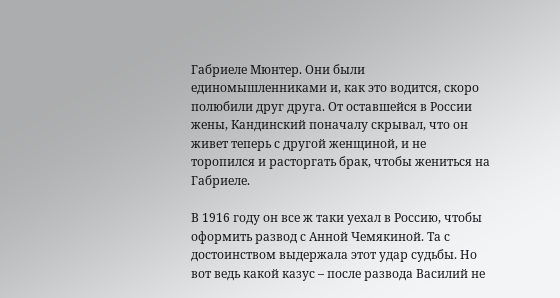Габриеле Мюнтер. Они были единомышленниками и, как это водится, скоро полюбили друг друга. От оставшейся в России жены, Кандинский поначалу скрывал, что он живет теперь с другой женщиной, и не торопился и расторгать брак, чтобы жениться на Габриеле.

В 1916 году он все ж таки уехал в Россию, чтобы оформить развод с Анной Чемякиной. Та с достоинством выдержала этот удар судьбы. Но вот ведь какой казус – после развода Василий не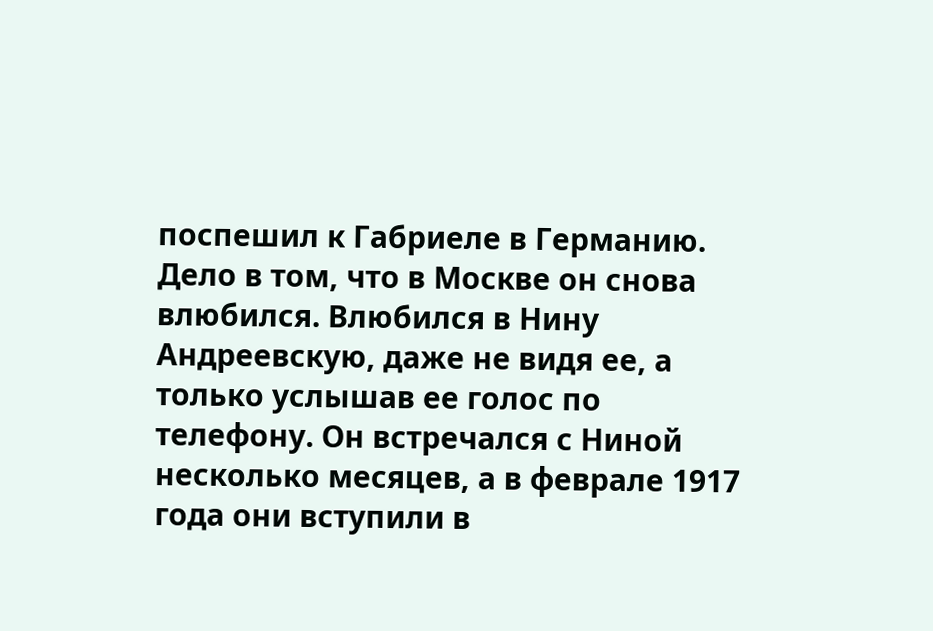поспешил к Габриеле в Германию. Дело в том, что в Москве он снова влюбился. Влюбился в Нину Андреевскую, даже не видя ее, а только услышав ее голос по телефону. Он встречался с Ниной несколько месяцев, а в феврале 1917 года они вступили в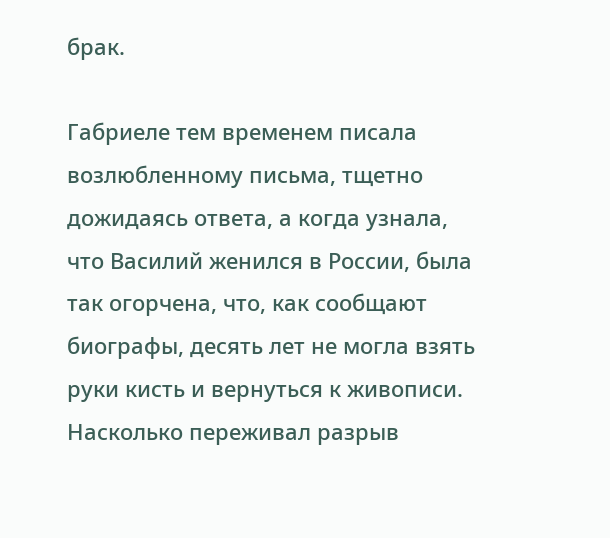брак.

Габриеле тем временем писала возлюбленному письма, тщетно дожидаясь ответа, а когда узнала, что Василий женился в России, была так огорчена, что, как сообщают биографы, десять лет не могла взять руки кисть и вернуться к живописи. Насколько переживал разрыв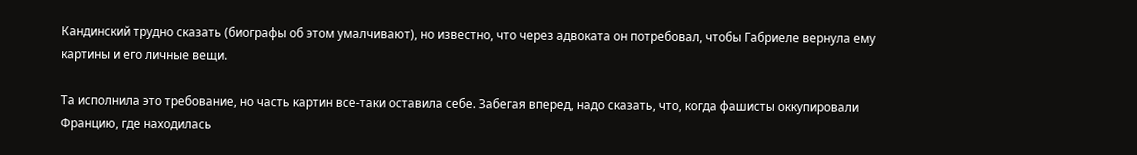Кандинский трудно сказать (биографы об этом умалчивают), но известно, что через адвоката он потребовал, чтобы Габриеле вернула ему картины и его личные вещи.

Та исполнила это требование, но часть картин все-таки оставила себе. Забегая вперед, надо сказать, что, когда фашисты оккупировали Францию, где находилась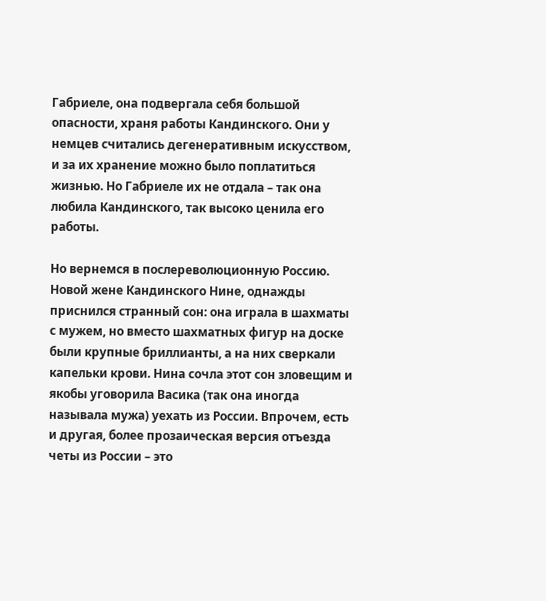Габриеле, она подвергала себя большой опасности, храня работы Кандинского. Они у немцев считались дегенеративным искусством, и за их хранение можно было поплатиться жизнью. Но Габриеле их не отдала – так она любила Кандинского, так высоко ценила его работы.

Но вернемся в послереволюционную Россию. Новой жене Кандинского Нине, однажды приснился странный сон: она играла в шахматы с мужем, но вместо шахматных фигур на доске были крупные бриллианты, а на них сверкали капельки крови. Нина сочла этот сон зловещим и якобы уговорила Васика (так она иногда называла мужа) уехать из России. Впрочем, есть и другая, более прозаическая версия отъезда четы из России – это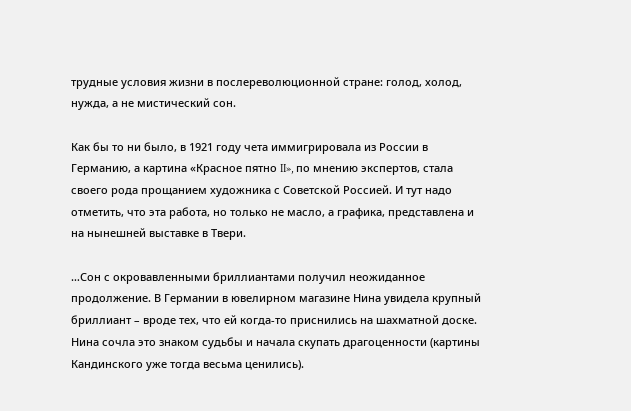трудные условия жизни в послереволюционной стране: голод, холод, нужда, а не мистический сон.

Как бы то ни было, в 1921 году чета иммигрировала из России в Германию, а картина «Красное пятно II», по мнению экспертов, стала своего рода прощанием художника с Советской Россией. И тут надо отметить, что эта работа, но только не масло, а графика, представлена и на нынешней выставке в Твери.

…Сон с окровавленными бриллиантами получил неожиданное продолжение. В Германии в ювелирном магазине Нина увидела крупный бриллиант – вроде тех, что ей когда-то приснились на шахматной доске. Нина сочла это знаком судьбы и начала скупать драгоценности (картины Кандинского уже тогда весьма ценились).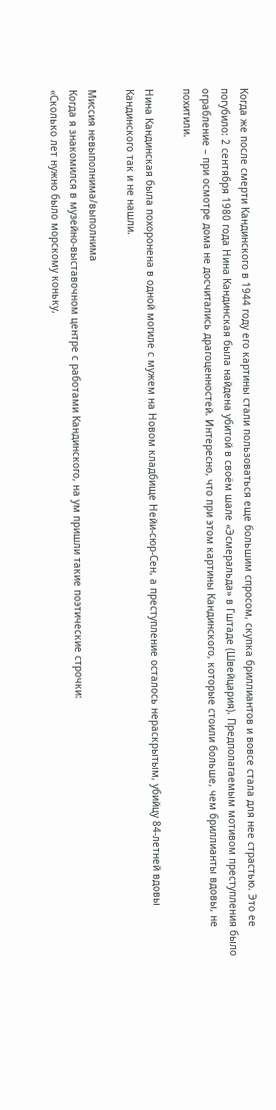Когда же после смерти Кандинского в 1944 году его картины стали пользоваться еще большим спросом, скупка бриллиантов и вовсе стала для нее страстью. Это ее погубило: 2 сентября 1980 года Нина Кандинская была найдена убитой в своём шале «Эсмеральда» в Гштаде (Швейцария). Предполагаемым мотивом преступления было ограбление – при осмотре дома не досчитались драгоценностей. Интересно, что при этом картины Кандинского, которые стоили больше, чем бриллианты вдовы, не похитили.

Нина Кандинская была похоронена в одной могиле с мужем на Новом кладбище Нейи-сюр-Сен, а преступление осталось нераскрытым, убийцу 84-летней вдовы Кандинского так и не нашли.

Миссия невыполнима/выполнима
Когда я знакомился в музейно-выставочном центре с работами Кандинского, на ум пришли такие поэтические строчки:
«Сколько лет нужно было морскому коньку,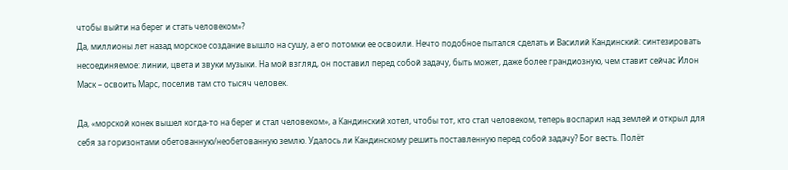чтобы выйти на берег и стать человеком»?
Да, миллионы лет назад морское создание вышло на сушу, а его потомки ее освоили. Нечто подобное пытался сделать и Василий Кандинский: синтезировать несоединяемое: линии, цвета и звуки музыки. На мой взгляд, он поставил перед собой задачу, быть может, даже более грандиозную, чем ставит сейчас Илон Маск – освоить Марс, поселив там сто тысяч человек.

Да, «морской конек вышел когда-то на берег и стал человеком», а Кандинский хотел, чтобы тот, кто стал человеком, теперь воспарил над землей и открыл для себя за горизонтами обетованную/необетованную землю. Удалось ли Кандинскому решить поставленную перед собой задачу? Бог весть. Полёт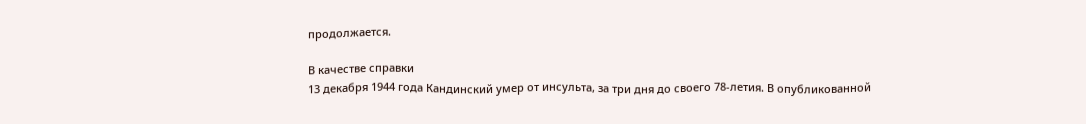продолжается.

В качестве справки
13 декабря 1944 года Кандинский умер от инсульта, за три дня до своего 78-летия. В опубликованной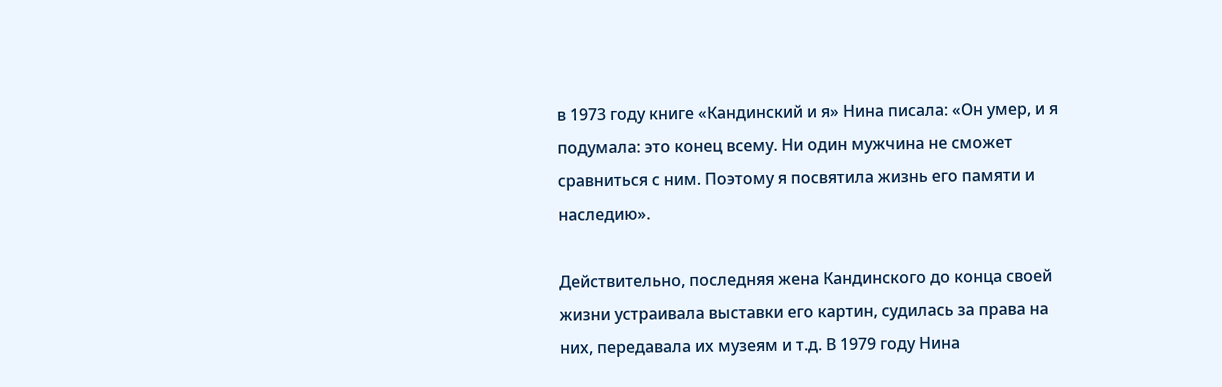в 1973 году книге «Кандинский и я» Нина писала: «Он умер, и я подумала: это конец всему. Ни один мужчина не сможет сравниться с ним. Поэтому я посвятила жизнь его памяти и наследию».

Действительно, последняя жена Кандинского до конца своей жизни устраивала выставки его картин, судилась за права на них, передавала их музеям и т.д. В 1979 году Нина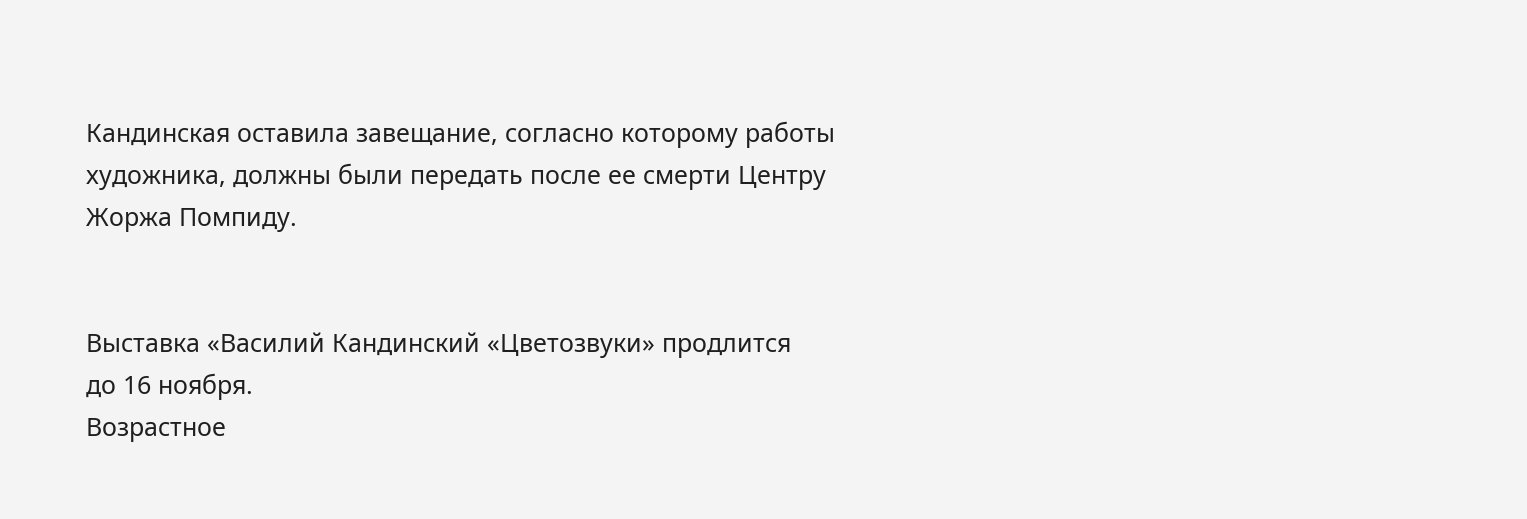Кандинская оставила завещание, согласно которому работы художника, должны были передать после ее смерти Центру Жоржа Помпиду.


Выставка «Василий Кандинский «Цветозвуки» продлится
до 16 ноября.
Возрастное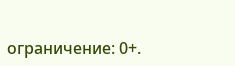ограничение: 0+.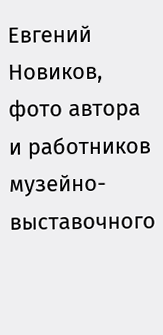Евгений Новиков, фото автора и работников музейно-выставочного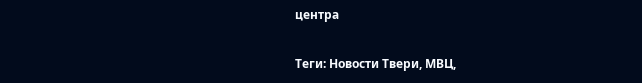центра

Теги: Новости Твери, МВЦ,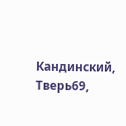Кандинский, Тверь69,